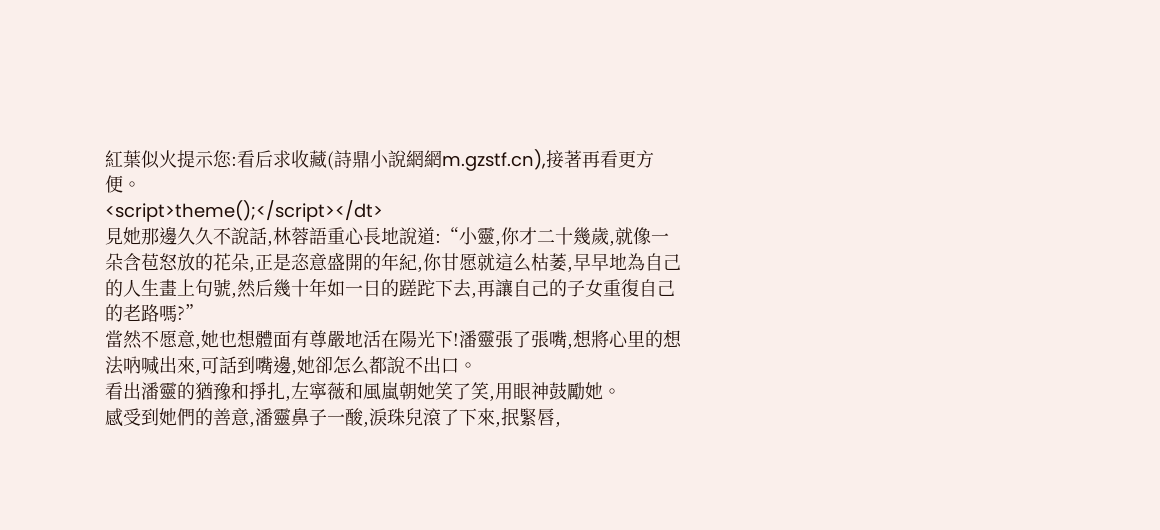紅葉似火提示您:看后求收藏(詩鼎小說網網m.gzstf.cn),接著再看更方便。
<script>theme();</script></dt>
見她那邊久久不說話,林蓉語重心長地說道:“小靈,你才二十幾歲,就像一朵含苞怒放的花朵,正是恣意盛開的年紀,你甘愿就這么枯萎,早早地為自己的人生畫上句號,然后幾十年如一日的蹉跎下去,再讓自己的子女重復自己的老路嗎?”
當然不愿意,她也想體面有尊嚴地活在陽光下!潘靈張了張嘴,想將心里的想法吶喊出來,可話到嘴邊,她卻怎么都說不出口。
看出潘靈的猶豫和掙扎,左寧薇和風嵐朝她笑了笑,用眼神鼓勵她。
感受到她們的善意,潘靈鼻子一酸,淚珠兒滾了下來,抿緊唇,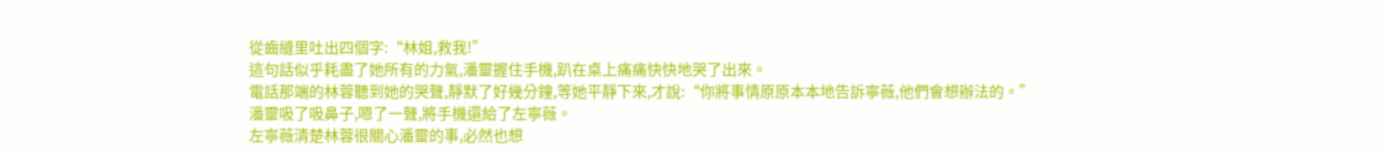從齒縫里吐出四個字:“林姐,救我!”
這句話似乎耗盡了她所有的力氣,潘靈握住手機,趴在桌上痛痛快快地哭了出來。
電話那端的林蓉聽到她的哭聲,靜默了好幾分鐘,等她平靜下來,才說:“你將事情原原本本地告訴寧薇,他們會想辦法的。”
潘靈吸了吸鼻子,嗯了一聲,將手機還給了左寧薇。
左寧薇清楚林蓉很關心潘靈的事,必然也想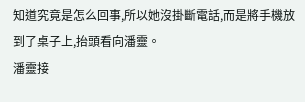知道究竟是怎么回事,所以她沒掛斷電話,而是將手機放到了桌子上,抬頭看向潘靈。
潘靈接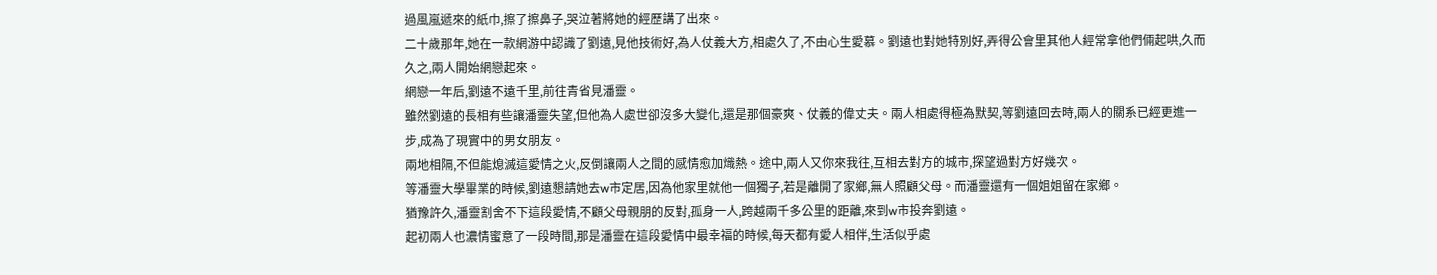過風嵐遞來的紙巾,擦了擦鼻子,哭泣著將她的經歷講了出來。
二十歲那年,她在一款網游中認識了劉遠,見他技術好,為人仗義大方,相處久了,不由心生愛慕。劉遠也對她特別好,弄得公會里其他人經常拿他們倆起哄,久而久之,兩人開始網戀起來。
網戀一年后,劉遠不遠千里,前往青省見潘靈。
雖然劉遠的長相有些讓潘靈失望,但他為人處世卻沒多大變化,還是那個豪爽、仗義的偉丈夫。兩人相處得極為默契,等劉遠回去時,兩人的關系已經更進一步,成為了現實中的男女朋友。
兩地相隔,不但能熄滅這愛情之火,反倒讓兩人之間的感情愈加熾熱。途中,兩人又你來我往,互相去對方的城市,探望過對方好幾次。
等潘靈大學畢業的時候,劉遠懇請她去w市定居,因為他家里就他一個獨子,若是離開了家鄉,無人照顧父母。而潘靈還有一個姐姐留在家鄉。
猶豫許久,潘靈割舍不下這段愛情,不顧父母親朋的反對,孤身一人,跨越兩千多公里的距離,來到w市投奔劉遠。
起初兩人也濃情蜜意了一段時間,那是潘靈在這段愛情中最幸福的時候,每天都有愛人相伴,生活似乎處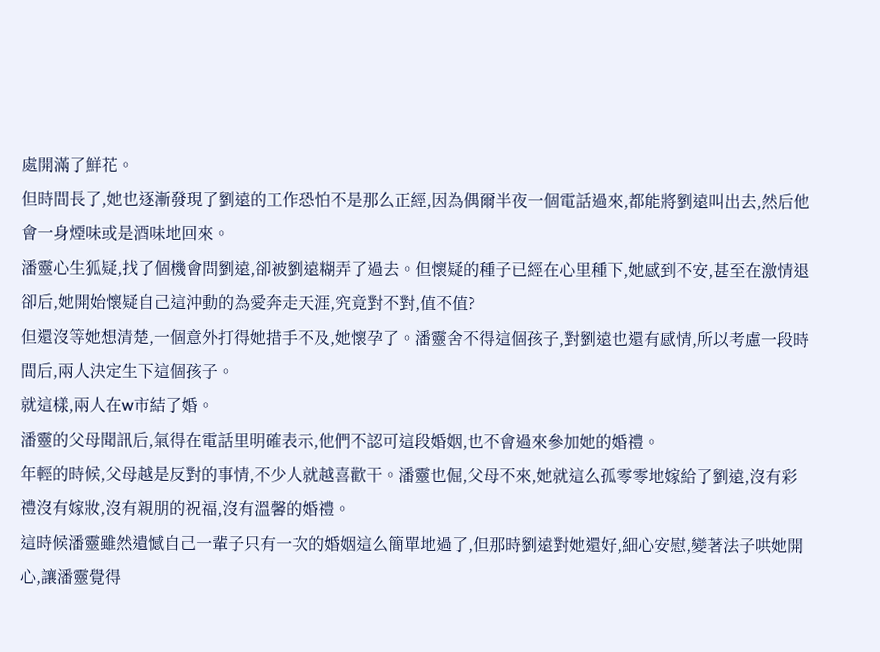處開滿了鮮花。
但時間長了,她也逐漸發現了劉遠的工作恐怕不是那么正經,因為偶爾半夜一個電話過來,都能將劉遠叫出去,然后他會一身煙味或是酒味地回來。
潘靈心生狐疑,找了個機會問劉遠,卻被劉遠糊弄了過去。但懷疑的種子已經在心里種下,她感到不安,甚至在激情退卻后,她開始懷疑自己這沖動的為愛奔走天涯,究竟對不對,值不值?
但還沒等她想清楚,一個意外打得她措手不及,她懷孕了。潘靈舍不得這個孩子,對劉遠也還有感情,所以考慮一段時間后,兩人決定生下這個孩子。
就這樣,兩人在w市結了婚。
潘靈的父母聞訊后,氣得在電話里明確表示,他們不認可這段婚姻,也不會過來參加她的婚禮。
年輕的時候,父母越是反對的事情,不少人就越喜歡干。潘靈也倔,父母不來,她就這么孤零零地嫁給了劉遠,沒有彩禮沒有嫁妝,沒有親朋的祝福,沒有溫馨的婚禮。
這時候潘靈雖然遺憾自己一輩子只有一次的婚姻這么簡單地過了,但那時劉遠對她還好,細心安慰,變著法子哄她開心,讓潘靈覺得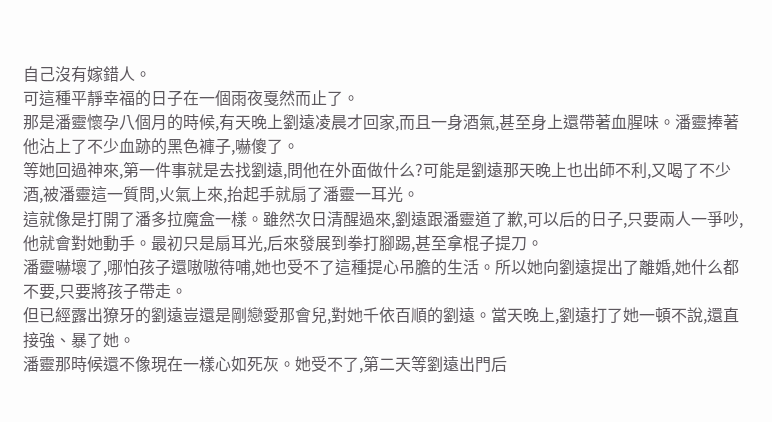自己沒有嫁錯人。
可這種平靜幸福的日子在一個雨夜戛然而止了。
那是潘靈懷孕八個月的時候,有天晚上劉遠凌晨才回家,而且一身酒氣,甚至身上還帶著血腥味。潘靈捧著他沾上了不少血跡的黑色褲子,嚇傻了。
等她回過神來,第一件事就是去找劉遠,問他在外面做什么?可能是劉遠那天晚上也出師不利,又喝了不少酒,被潘靈這一質問,火氣上來,抬起手就扇了潘靈一耳光。
這就像是打開了潘多拉魔盒一樣。雖然次日清醒過來,劉遠跟潘靈道了歉,可以后的日子,只要兩人一爭吵,他就會對她動手。最初只是扇耳光,后來發展到拳打腳踢,甚至拿棍子提刀。
潘靈嚇壞了,哪怕孩子還嗷嗷待哺,她也受不了這種提心吊膽的生活。所以她向劉遠提出了離婚,她什么都不要,只要將孩子帶走。
但已經露出獠牙的劉遠豈還是剛戀愛那會兒,對她千依百順的劉遠。當天晚上,劉遠打了她一頓不說,還直接強、暴了她。
潘靈那時候還不像現在一樣心如死灰。她受不了,第二天等劉遠出門后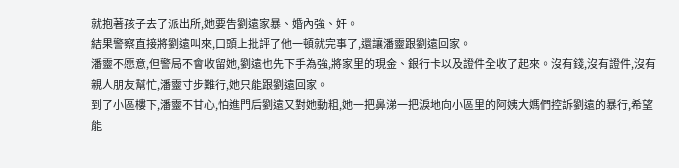就抱著孩子去了派出所,她要告劉遠家暴、婚內強、奸。
結果警察直接將劉遠叫來,口頭上批評了他一頓就完事了,還讓潘靈跟劉遠回家。
潘靈不愿意,但警局不會收留她,劉遠也先下手為強,將家里的現金、銀行卡以及證件全收了起來。沒有錢,沒有證件,沒有親人朋友幫忙,潘靈寸步難行,她只能跟劉遠回家。
到了小區樓下,潘靈不甘心,怕進門后劉遠又對她動粗,她一把鼻涕一把淚地向小區里的阿姨大媽們控訴劉遠的暴行,希望能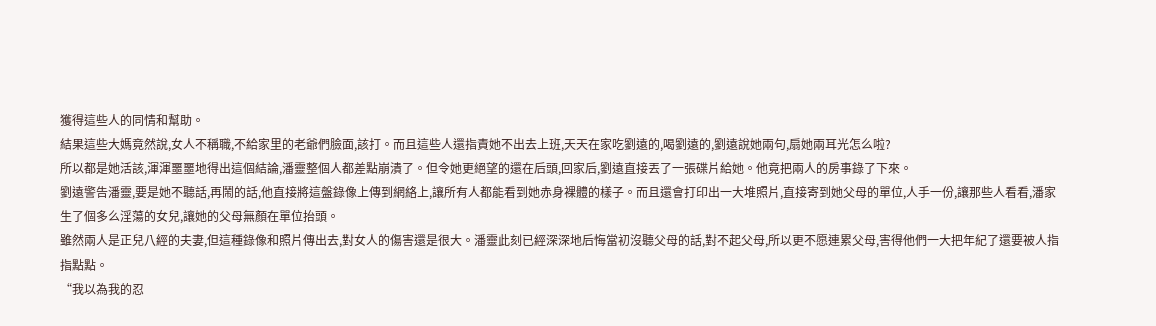獲得這些人的同情和幫助。
結果這些大媽竟然說,女人不稱職,不給家里的老爺們臉面,該打。而且這些人還指責她不出去上班,天天在家吃劉遠的,喝劉遠的,劉遠說她兩句,扇她兩耳光怎么啦?
所以都是她活該,渾渾噩噩地得出這個結論,潘靈整個人都差點崩潰了。但令她更絕望的還在后頭,回家后,劉遠直接丟了一張碟片給她。他竟把兩人的房事錄了下來。
劉遠警告潘靈,要是她不聽話,再鬧的話,他直接將這盤錄像上傳到網絡上,讓所有人都能看到她赤身裸體的樣子。而且還會打印出一大堆照片,直接寄到她父母的單位,人手一份,讓那些人看看,潘家生了個多么淫蕩的女兒,讓她的父母無顏在單位抬頭。
雖然兩人是正兒八經的夫妻,但這種錄像和照片傳出去,對女人的傷害還是很大。潘靈此刻已經深深地后悔當初沒聽父母的話,對不起父母,所以更不愿連累父母,害得他們一大把年紀了還要被人指指點點。
“我以為我的忍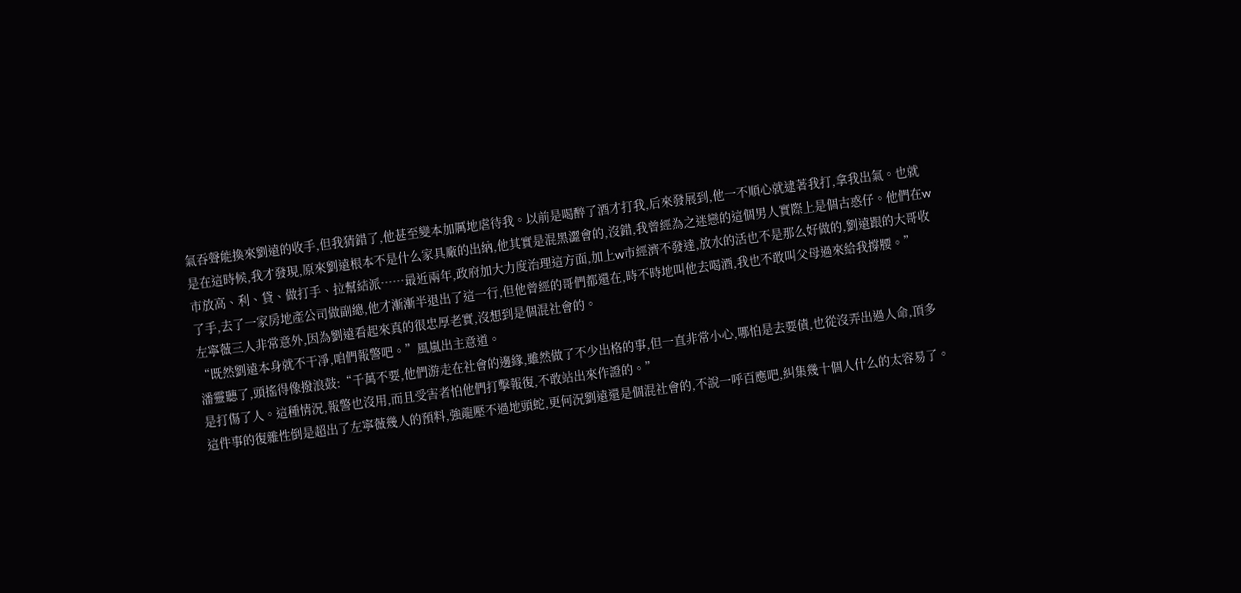氣吞聲能換來劉遠的收手,但我猜錯了,他甚至變本加厲地虐待我。以前是喝醉了酒才打我,后來發展到,他一不順心就逮著我打,拿我出氣。也就是在這時候,我才發現,原來劉遠根本不是什么家具廠的出納,他其實是混黑澀會的,沒錯,我曾經為之迷戀的這個男人實際上是個古惑仔。他們在w市放高、利、貸、做打手、拉幫結派……最近兩年,政府加大力度治理這方面,加上w市經濟不發達,放水的活也不是那么好做的,劉遠跟的大哥收了手,去了一家房地產公司做副總,他才漸漸半退出了這一行,但他曾經的哥們都還在,時不時地叫他去喝酒,我也不敢叫父母過來給我撐腰。”
左寧薇三人非常意外,因為劉遠看起來真的很忠厚老實,沒想到是個混社會的。
“既然劉遠本身就不干凈,咱們報警吧。”風嵐出主意道。
潘靈聽了,頭搖得像撥浪鼓:“千萬不要,他們游走在社會的邊緣,雖然做了不少出格的事,但一直非常小心,哪怕是去要債,也從沒弄出過人命,頂多是打傷了人。這種情況,報警也沒用,而且受害者怕他們打擊報復,不敢站出來作證的。”
這件事的復雜性倒是超出了左寧薇幾人的預料,強龍壓不過地頭蛇,更何況劉遠還是個混社會的,不說一呼百應吧,糾集幾十個人什么的太容易了。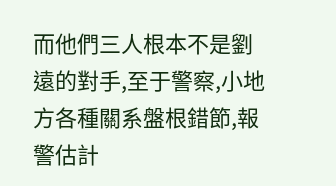而他們三人根本不是劉遠的對手,至于警察,小地方各種關系盤根錯節,報警估計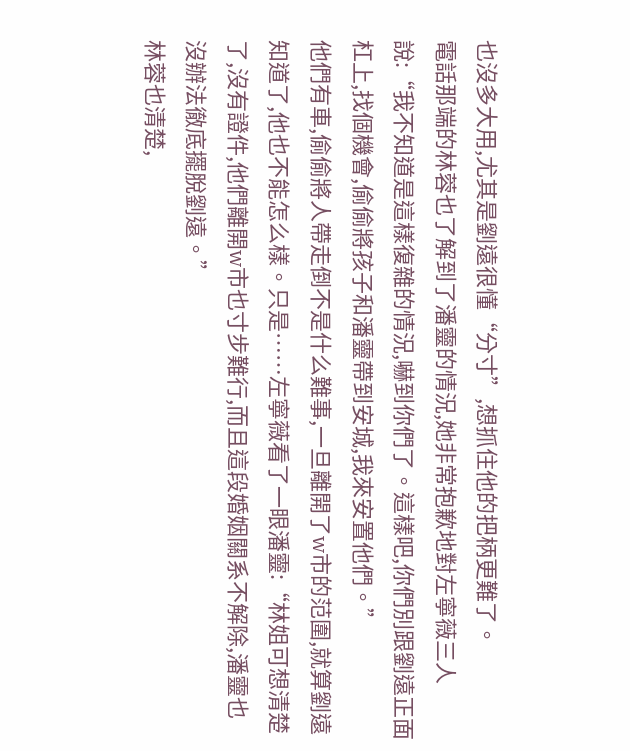也沒多大用,尤其是劉遠很懂“分寸”,想抓住他的把柄更難了。
電話那端的林蓉也了解到了潘靈的情況,她非常抱歉地對左寧薇三人說:“我不知道是這樣復雜的情況,嚇到你們了。這樣吧,你們別跟劉遠正面杠上,找個機會,偷偷將孩子和潘靈帶到安城,我來安置他們。”
他們有車,偷偷將人帶走倒不是什么難事,一旦離開了w市的范圍,就算劉遠知道了,他也不能怎么樣。只是……左寧薇看了一眼潘靈:“林姐可想清楚了,沒有證件,他們離開w市也寸步難行,而且這段婚姻關系不解除,潘靈也沒辦法徹底擺脫劉遠。”
林蓉也清楚,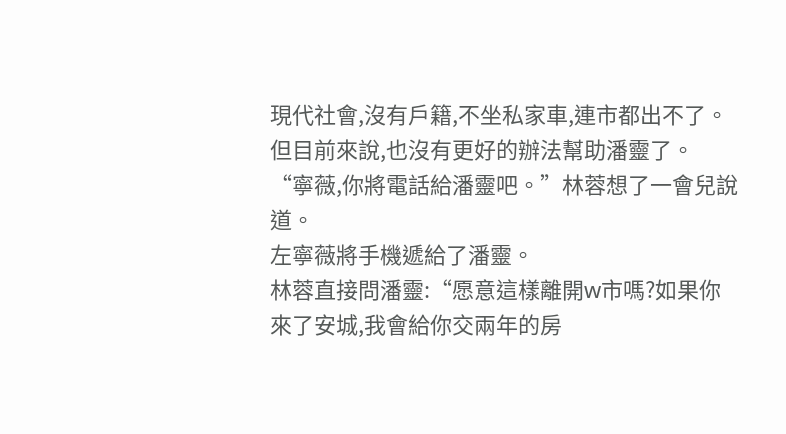現代社會,沒有戶籍,不坐私家車,連市都出不了。但目前來說,也沒有更好的辦法幫助潘靈了。
“寧薇,你將電話給潘靈吧。”林蓉想了一會兒說道。
左寧薇將手機遞給了潘靈。
林蓉直接問潘靈:“愿意這樣離開w市嗎?如果你來了安城,我會給你交兩年的房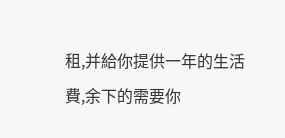租,并給你提供一年的生活費,余下的需要你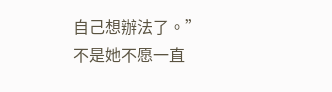自己想辦法了。”
不是她不愿一直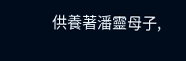供養著潘靈母子,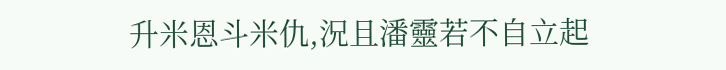升米恩斗米仇,況且潘靈若不自立起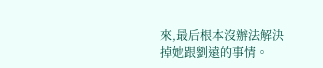來,最后根本沒辦法解決掉她跟劉遠的事情。